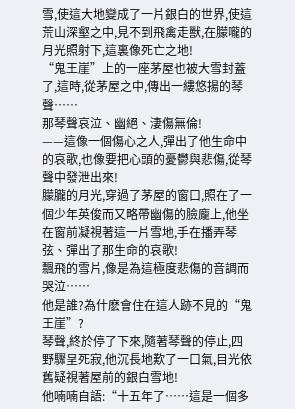雪,使這大地變成了一片銀白的世界,使這荒山深壑之中,見不到飛禽走獸,在朦嚨的月光照射下,這裏像死亡之地!
“鬼王崖”上的一座茅屋也被大雪封蓋了,這時,從茅屋之中,傳出一縷悠揚的琴聲……
那琴聲哀泣、幽絕、淒傷無倫!
——這像一個傷心之人,彈出了他生命中的哀歌,也像要把心頭的憂鬱與悲傷,從琴聲中發泄出來!
朦朧的月光,穿過了茅屋的窗口,照在了一個少年英俊而又略帶幽傷的臉龐上,他坐在窗前凝視著這一片雪地,手在播弄琴弦、彈出了那生命的哀歌!
飄飛的雪片,像是為這極度悲傷的音調而哭泣……
他是誰?為什麽會住在這人跡不見的“鬼王崖”?
琴聲,終於停了下來,隨著琴聲的停止,四野驟呈死寂,他沉長地歎了一口氣,目光依舊疑視著屋前的銀白雪地!
他喃喃自語:“十五年了……這是一個多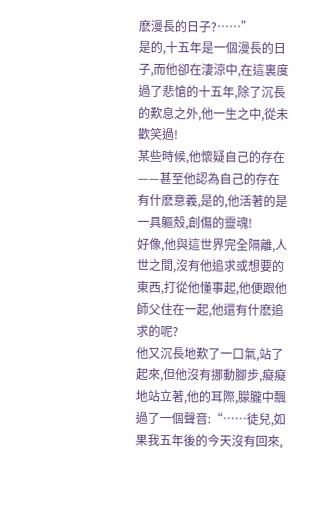麽漫長的日子?……”
是的,十五年是一個漫長的日子,而他卻在淒涼中,在這裏度過了悲愴的十五年,除了沉長的歎息之外,他一生之中,從未歡笑過!
某些時候,他懷疑自己的存在——甚至他認為自己的存在有什麽意義,是的,他活著的是一具軀殼,創傷的靈魂!
好像,他與這世界完全隔離,人世之間,沒有他追求或想要的東西,打從他懂事起,他便跟他師父住在一起,他還有什麽追求的呢?
他又沉長地歎了一口氣,站了起來,但他沒有挪動腳步,癡癡地站立著,他的耳際,朦朧中飄過了一個聲音:“……徒兒,如果我五年後的今天沒有回來,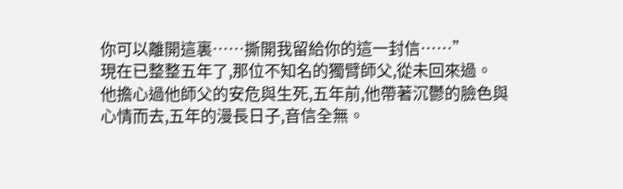你可以離開這裏……撕開我留給你的這一封信……”
現在已整整五年了,那位不知名的獨臂師父,從未回來過。
他擔心過他師父的安危與生死,五年前,他帶著沉鬱的臉色與心情而去,五年的漫長日子,音信全無。